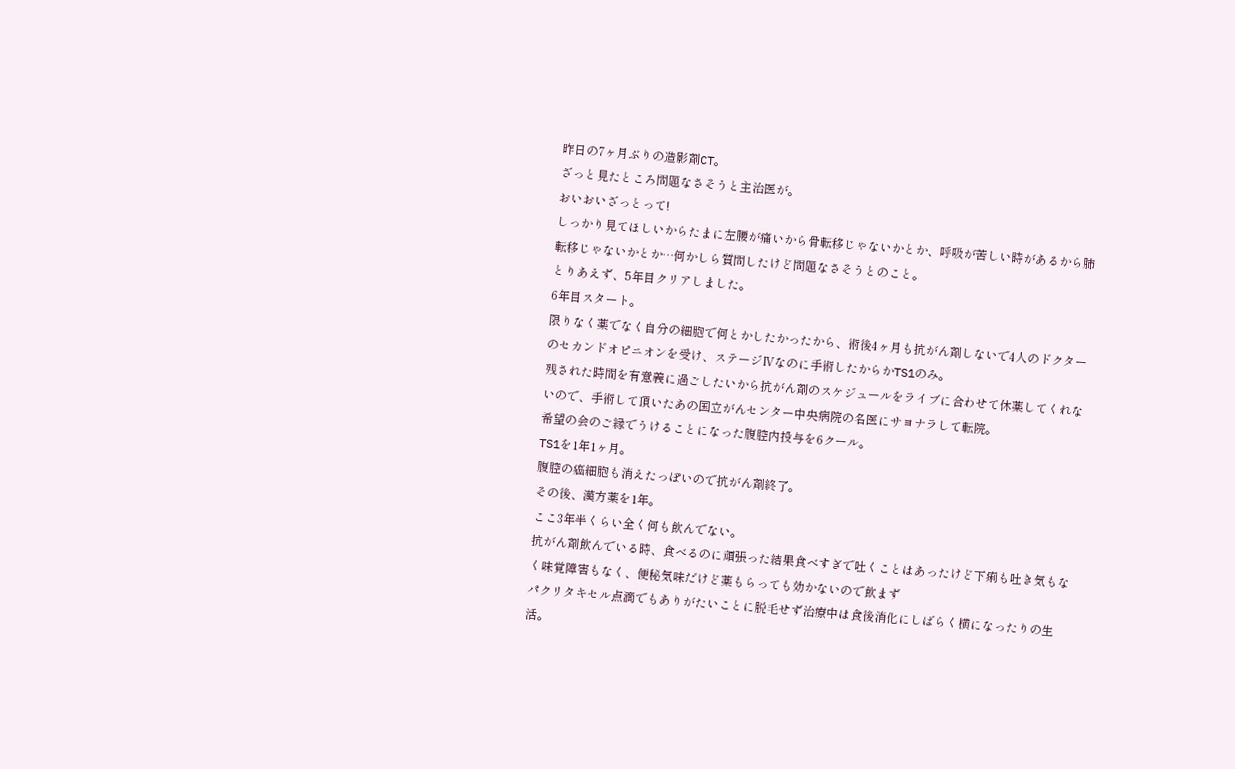昨日の7ヶ月ぶりの造影剤CT。
ざっと見たところ問題なさそうと主治医が。
おいおいざっとって!
しっかり見てほしいからたまに左腰が痛いから骨転移じゃないかとか、呼吸が苦しい時があるから肺転移じゃないかとか…何かしら質問したけど問題なさそうとのこと。
とりあえず、5年目クリアしました。
6年目スタート。
限りなく薬でなく自分の細胞で何とかしたかったから、術後4ヶ月も抗がん剤しないで4人のドクターのセカンドオピニオンを受け、ステージⅣなのに手術したからかTS1のみ。
残された時間を有意義に過ごしたいから抗がん剤のスケジュールをライブに合わせて休薬してくれないので、手術して頂いたあの国立がんセンター中央病院の名医にサヨナラして転院。
希望の会のご縁でうけることになった腹腔内投与を6クール。
TS1を1年1ヶ月。
腹腔の癌細胞も消えたっぽいので抗がん剤終了。
その後、漢方薬を1年。
ここ3年半くらい全く何も飲んでない。
抗がん剤飲んでいる時、食べるのに頑張った結果食べすぎで吐くことはあったけど下痢も吐き気もなく味覚障害もなく、便秘気味だけど薬もらっても効かないので飲まず
パクリタキセル点滴でもありがたいことに脱毛せず治療中は食後消化にしばらく横になったりの生活。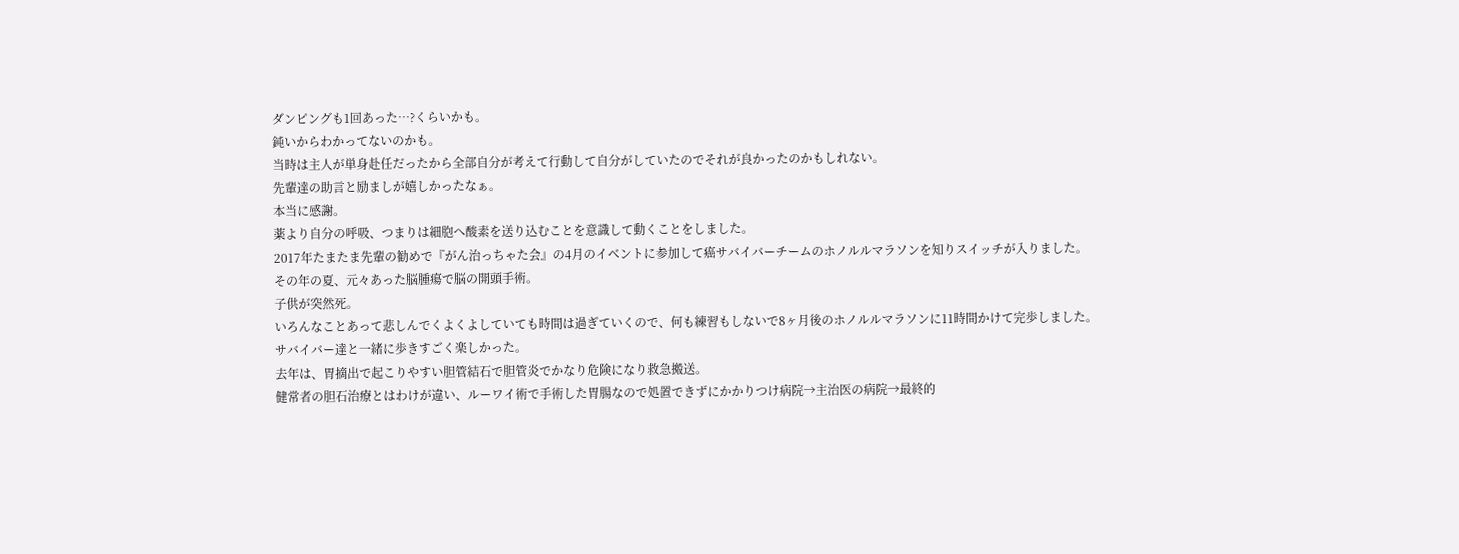ダンピングも1回あった…?くらいかも。
鈍いからわかってないのかも。
当時は主人が単身赴任だったから全部自分が考えて行動して自分がしていたのでそれが良かったのかもしれない。
先輩達の助言と励ましが嬉しかったなぁ。
本当に感謝。
薬より自分の呼吸、つまりは細胞へ酸素を送り込むことを意識して動くことをしました。
2017年たまたま先輩の勧めで『がん治っちゃた会』の4月のイベントに参加して癌サバイバーチームのホノルルマラソンを知りスイッチが入りました。
その年の夏、元々あった脳腫瘍で脳の開頭手術。
子供が突然死。
いろんなことあって悲しんでくよくよしていても時間は過ぎていくので、何も練習もしないで8ヶ月後のホノルルマラソンに11時間かけて完歩しました。
サバイバー達と一緒に歩きすごく楽しかった。
去年は、胃摘出で起こりやすい胆管結石で胆管炎でかなり危険になり救急搬送。
健常者の胆石治療とはわけが違い、ルーワイ術で手術した胃腸なので処置できずにかかりつけ病院→主治医の病院→最終的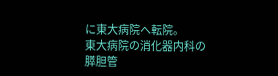に東大病院へ転院。
東大病院の消化器内科の膵胆管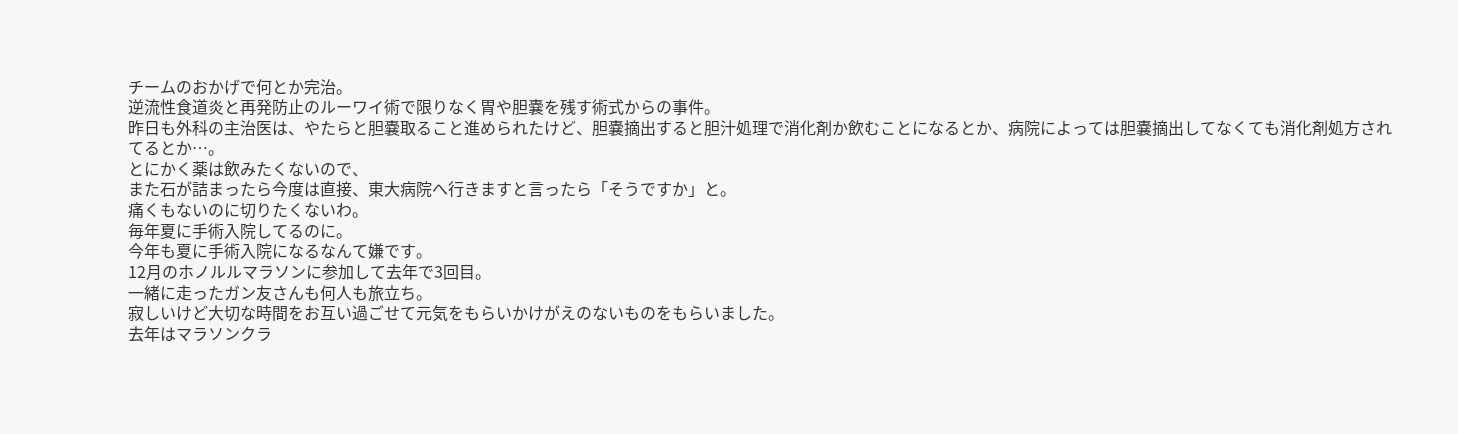チームのおかげで何とか完治。
逆流性食道炎と再発防止のルーワイ術で限りなく胃や胆嚢を残す術式からの事件。
昨日も外科の主治医は、やたらと胆嚢取ること進められたけど、胆嚢摘出すると胆汁処理で消化剤か飲むことになるとか、病院によっては胆嚢摘出してなくても消化剤処方されてるとか…。
とにかく薬は飲みたくないので、
また石が詰まったら今度は直接、東大病院へ行きますと言ったら「そうですか」と。
痛くもないのに切りたくないわ。
毎年夏に手術入院してるのに。
今年も夏に手術入院になるなんて嫌です。
12月のホノルルマラソンに参加して去年で3回目。
一緒に走ったガン友さんも何人も旅立ち。
寂しいけど大切な時間をお互い過ごせて元気をもらいかけがえのないものをもらいました。
去年はマラソンクラ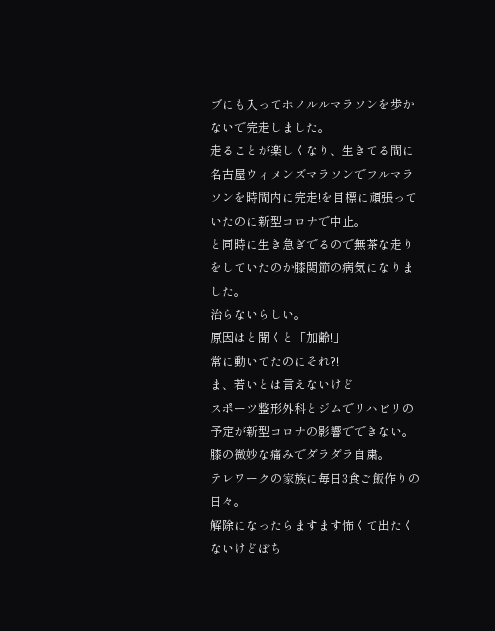ブにも入ってホノルルマラソンを歩かないで完走しました。
走ることが楽しくなり、生きてる間に名古屋ウィメンズマラソンでフルマラソンを時間内に完走!を目標に頑張っていたのに新型コロナで中止。
と同時に生き急ぎでるので無茶な走りをしていたのか膝関節の病気になりました。
治らないらしい。
原因はと聞くと「加齢!」
常に動いてたのにそれ?!
ま、若いとは言えないけど
スポーツ整形外科とジムでリハビリの予定が新型コロナの影響でできない。
膝の微妙な痛みでダラダラ自粛。
テレワークの家族に毎日3食ご飯作りの日々。
解除になったらますます怖くて出たくないけどぼち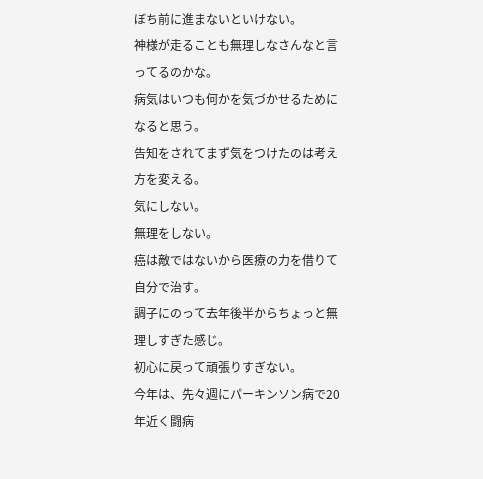ぼち前に進まないといけない。
神様が走ることも無理しなさんなと言ってるのかな。
病気はいつも何かを気づかせるためになると思う。
告知をされてまず気をつけたのは考え方を変える。
気にしない。
無理をしない。
癌は敵ではないから医療の力を借りて自分で治す。
調子にのって去年後半からちょっと無理しすぎた感じ。
初心に戻って頑張りすぎない。
今年は、先々週にパーキンソン病で20年近く闘病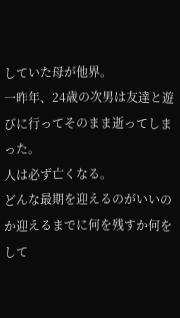していた母が他界。
一昨年、24歳の次男は友達と遊びに行ってそのまま逝ってしまった。
人は必ず亡くなる。
どんな最期を迎えるのがいいのか迎えるまでに何を残すか何をして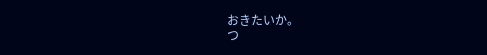おきたいか。
つ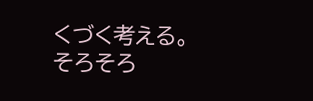くづく考える。
そろそろ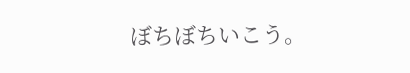ぼちぼちいこう。